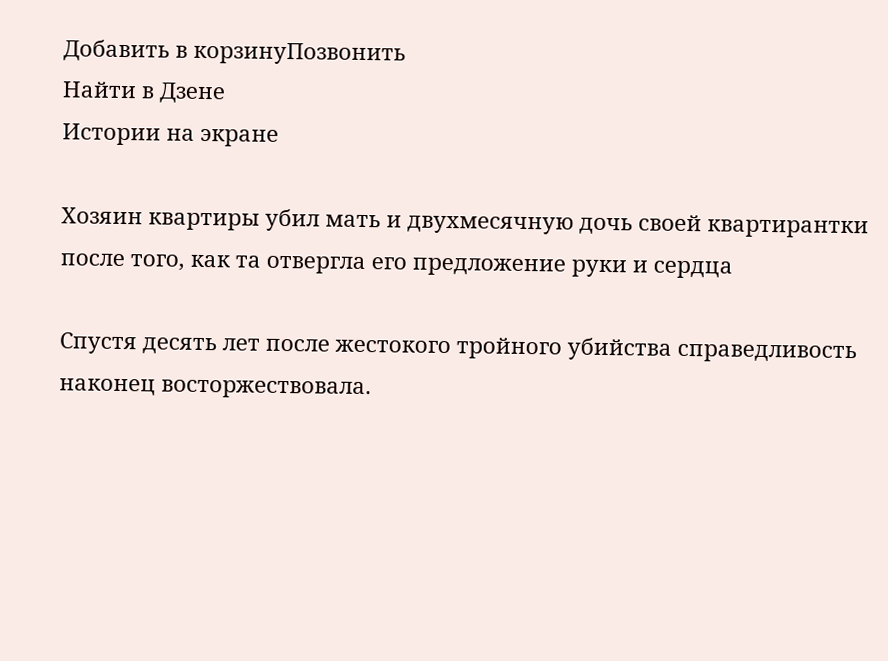Добавить в корзинуПозвонить
Найти в Дзене
Истории на экране

Хозяин квартиры убил мать и двухмесячную дочь своей квартирантки после того, как та отвергла его предложение руки и сердца

Спустя десять лет после жестокого тройного убийства справедливость наконец восторжествовала.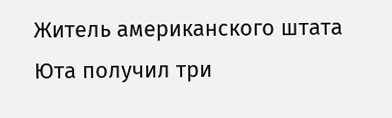Житель американского штата Юта получил три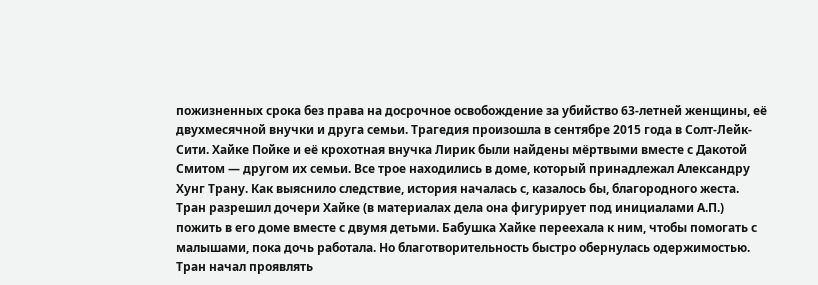пожизненных срока без права на досрочное освобождение за убийство 63-летней женщины, её двухмесячной внучки и друга семьи. Трагедия произошла в сентябре 2015 года в Солт-Лейк-Сити. Хайке Пойке и её крохотная внучка Лирик были найдены мёртвыми вместе с Дакотой Смитом — другом их семьи. Все трое находились в доме, который принадлежал Александру Хунг Трану. Как выяснило следствие, история началась с, казалось бы, благородного жеста. Тран разрешил дочери Хайке (в материалах дела она фигурирует под инициалами А.П.) пожить в его доме вместе с двумя детьми. Бабушка Хайке переехала к ним, чтобы помогать с малышами, пока дочь работала. Но благотворительность быстро обернулась одержимостью. Тран начал проявлять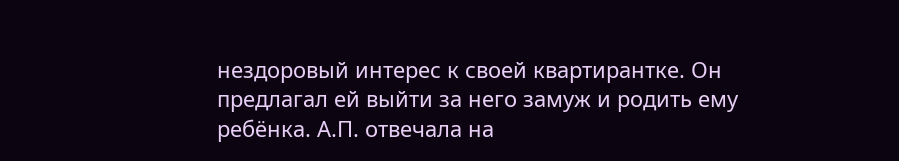нездоровый интерес к своей квартирантке. Он предлагал ей выйти за него замуж и родить ему ребёнка. А.П. отвечала на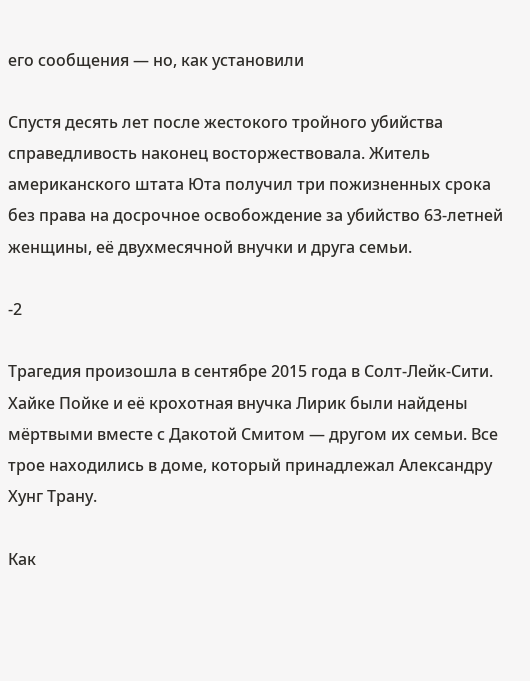его сообщения — но, как установили

Спустя десять лет после жестокого тройного убийства справедливость наконец восторжествовала. Житель американского штата Юта получил три пожизненных срока без права на досрочное освобождение за убийство 63-летней женщины, её двухмесячной внучки и друга семьи.

-2

Трагедия произошла в сентябре 2015 года в Солт-Лейк-Сити. Хайке Пойке и её крохотная внучка Лирик были найдены мёртвыми вместе с Дакотой Смитом — другом их семьи. Все трое находились в доме, который принадлежал Александру Хунг Трану.

Как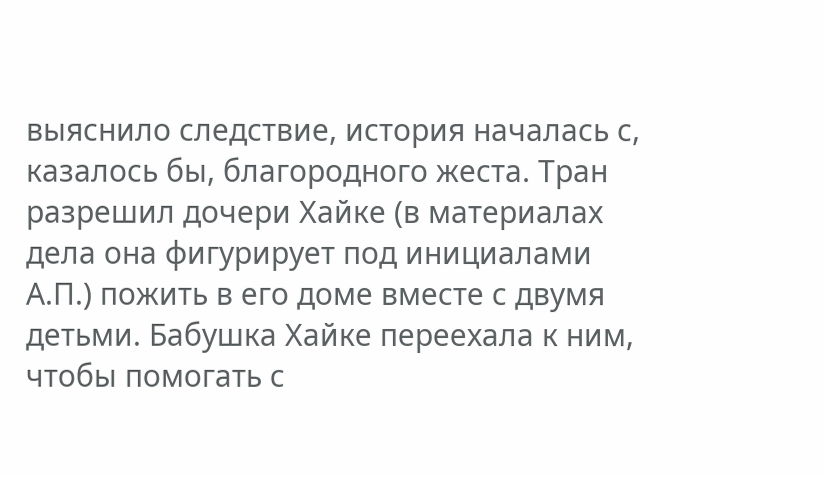выяснило следствие, история началась с, казалось бы, благородного жеста. Тран разрешил дочери Хайке (в материалах дела она фигурирует под инициалами А.П.) пожить в его доме вместе с двумя детьми. Бабушка Хайке переехала к ним, чтобы помогать с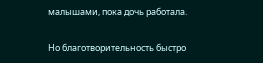малышами, пока дочь работала.

Но благотворительность быстро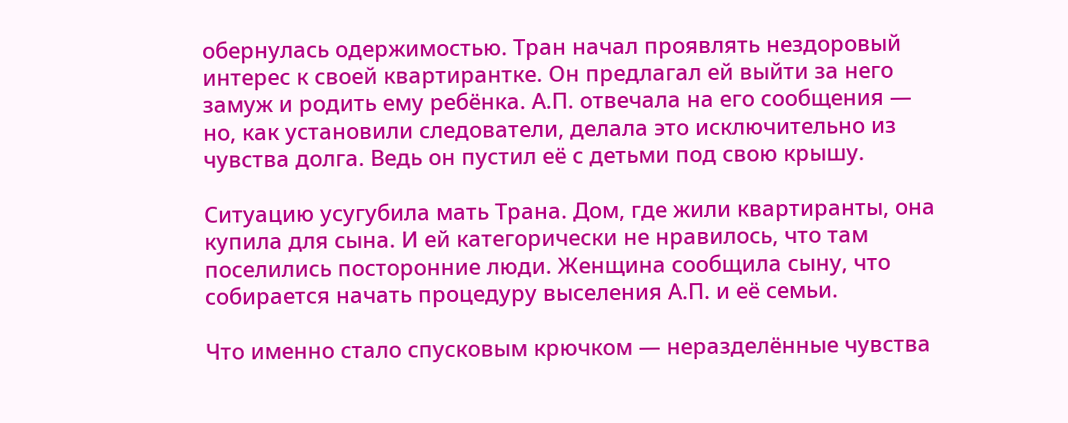обернулась одержимостью. Тран начал проявлять нездоровый интерес к своей квартирантке. Он предлагал ей выйти за него замуж и родить ему ребёнка. А.П. отвечала на его сообщения — но, как установили следователи, делала это исключительно из чувства долга. Ведь он пустил её с детьми под свою крышу.

Ситуацию усугубила мать Трана. Дом, где жили квартиранты, она купила для сына. И ей категорически не нравилось, что там поселились посторонние люди. Женщина сообщила сыну, что собирается начать процедуру выселения А.П. и её семьи.

Что именно стало спусковым крючком — неразделённые чувства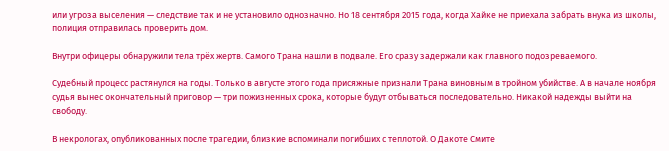или угроза выселения — следствие так и не установило однозначно. Но 18 сентября 2015 года, когда Хайке не приехала забрать внука из школы, полиция отправилась проверить дом.

Внутри офицеры обнаружили тела трёх жертв. Самого Трана нашли в подвале. Его сразу задержали как главного подозреваемого.

Судебный процесс растянулся на годы. Только в августе этого года присяжные признали Трана виновным в тройном убийстве. А в начале ноября судья вынес окончательный приговор — три пожизненных срока, которые будут отбываться последовательно. Никакой надежды выйти на свободу.

В некрологах, опубликованных после трагедии, близкие вспоминали погибших с теплотой. О Дакоте Смите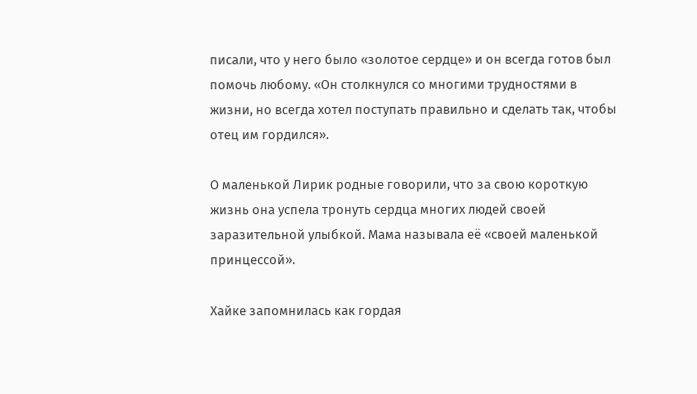писали, что у него было «золотое сердце» и он всегда готов был помочь любому. «Он столкнулся со многими трудностями в жизни, но всегда хотел поступать правильно и сделать так, чтобы отец им гордился».

О маленькой Лирик родные говорили, что за свою короткую жизнь она успела тронуть сердца многих людей своей заразительной улыбкой. Мама называла её «своей маленькой принцессой».

Хайке запомнилась как гордая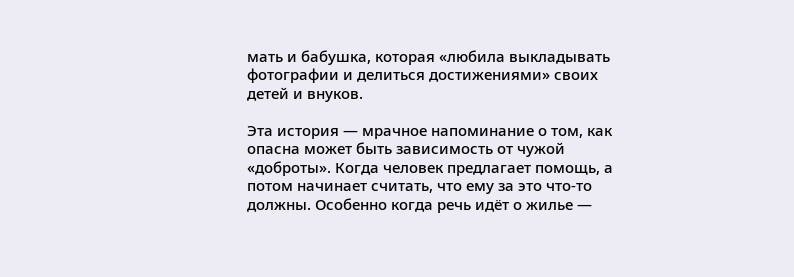мать и бабушка, которая «любила выкладывать фотографии и делиться достижениями» своих детей и внуков.

Эта история — мрачное напоминание о том, как опасна может быть зависимость от чужой «доброты». Когда человек предлагает помощь, а потом начинает считать, что ему за это что-то должны. Особенно когда речь идёт о жилье —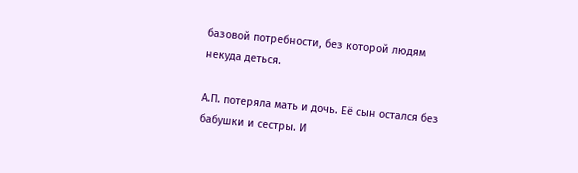базовой потребности, без которой людям некуда деться.

А.П. потеряла мать и дочь. Её сын остался без бабушки и сестры. И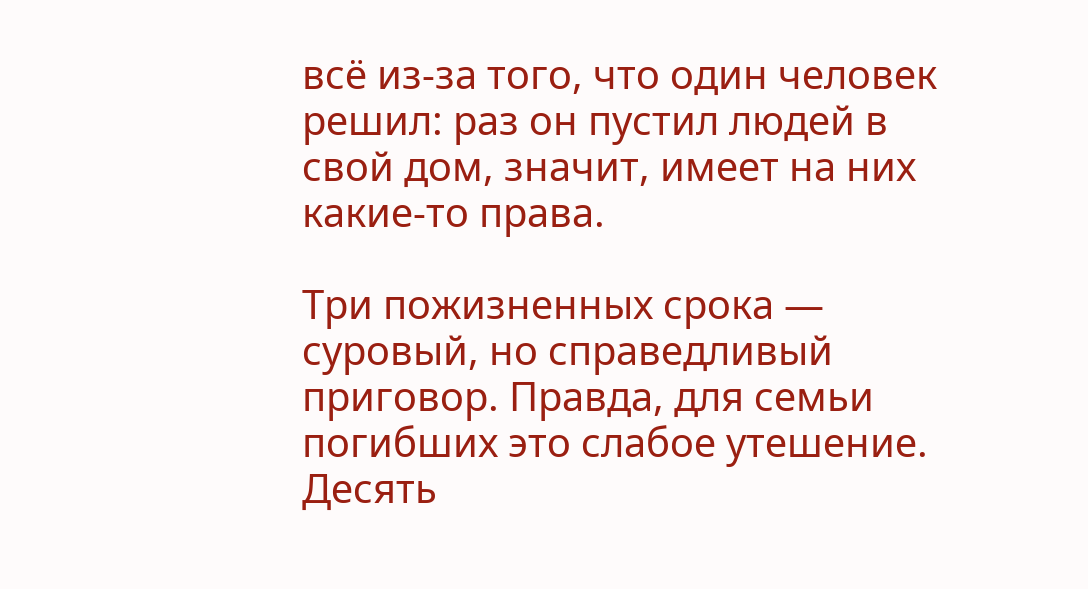всё из-за того, что один человек решил: раз он пустил людей в свой дом, значит, имеет на них какие-то права.

Три пожизненных срока — суровый, но справедливый приговор. Правда, для семьи погибших это слабое утешение. Десять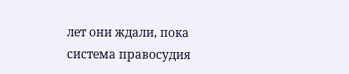лет они ждали, пока система правосудия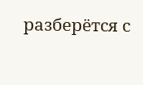разберётся с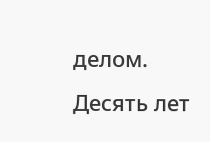делом. Десять лет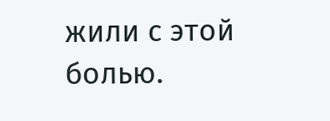жили с этой болью.